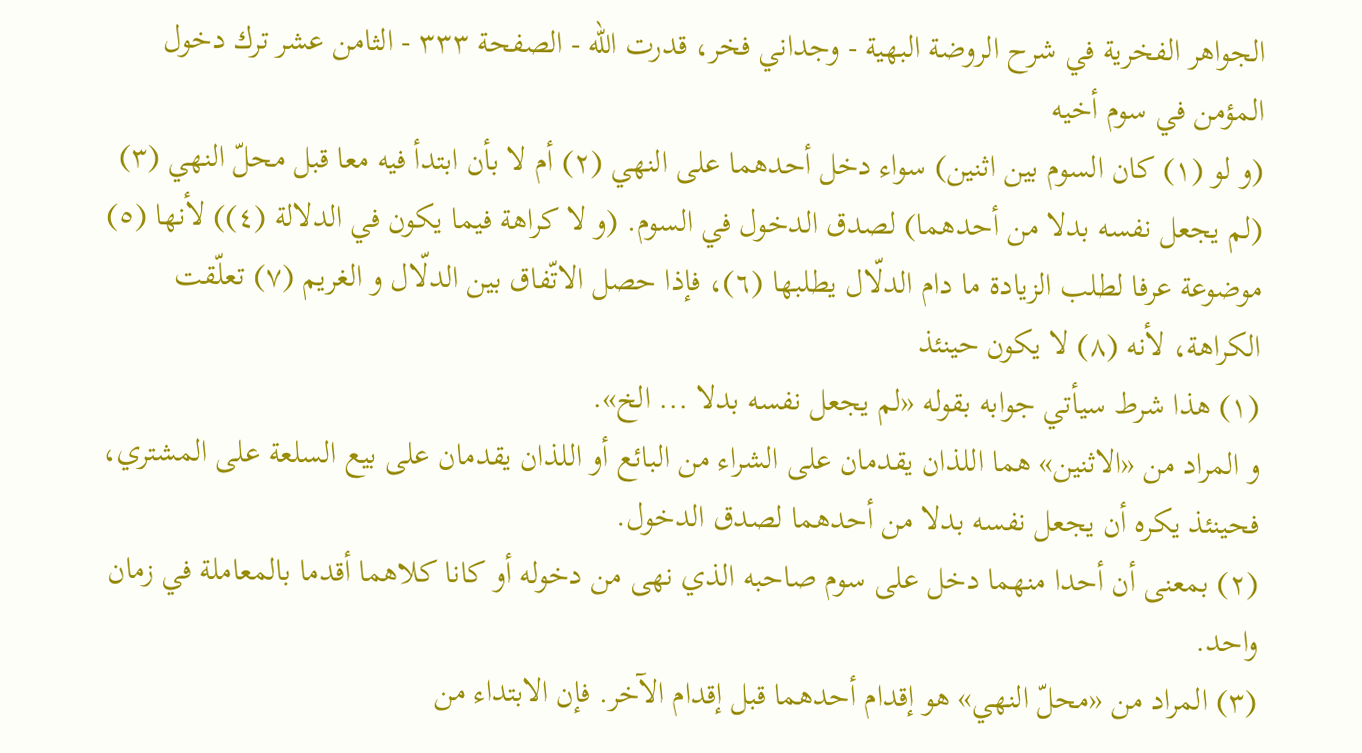الجواهر الفخرية في شرح الروضة البهية - وجداني فخر، قدرت الله - الصفحة ٣٣٣ - الثامن عشر ترك دخول المؤمن في سوم أخيه
(و لو (١) كان السوم بين اثنين) سواء دخل أحدهما على النهي (٢) أم لا بأن ابتدأ فيه معا قبل محلّ النهي (٣) (لم يجعل نفسه بدلا من أحدهما) لصدق الدخول في السوم. (و لا كراهة فيما يكون في الدلالة (٤)) لأنها (٥) موضوعة عرفا لطلب الزيادة ما دام الدلّال يطلبها (٦)، فإذا حصل الاتّفاق بين الدلّال و الغريم (٧) تعلّقت الكراهة، لأنه (٨) لا يكون حينئذ
(١) هذا شرط سيأتي جوابه بقوله «لم يجعل نفسه بدلا ... الخ».
و المراد من «الاثنين» هما اللذان يقدمان على الشراء من البائع أو اللذان يقدمان على بيع السلعة على المشتري، فحينئذ يكره أن يجعل نفسه بدلا من أحدهما لصدق الدخول.
(٢) بمعنى أن أحدا منهما دخل على سوم صاحبه الذي نهى من دخوله أو كانا كلاهما أقدما بالمعاملة في زمان واحد.
(٣) المراد من «محلّ النهي» هو إقدام أحدهما قبل إقدام الآخر. فإن الابتداء من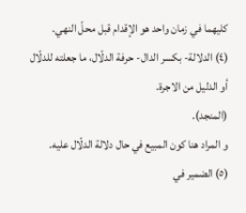كليهما في زمان واحد هو الإقدام قبل محلّ النهي.
(٤) الدلالة- بكسر الدال- حرفة الدلّال، ما جعلته للدلّال أو الدليل من الاجرة.
(المنجد).
و المراد هنا كون المبيع في حال دلالة الدلّال عليه.
(٥) الضمير في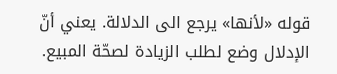قوله «لأنها» يرجع الى الدلالة. يعني أنّ الإدلال وضع لطلب الزيادة لصحّة المبيع.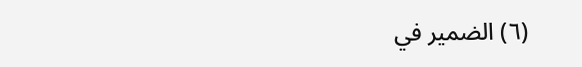(٦) الضمير في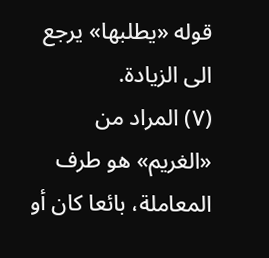قوله «يطلبها» يرجع الى الزيادة.
(٧) المراد من «الغريم» هو طرف المعاملة، بائعا كان أو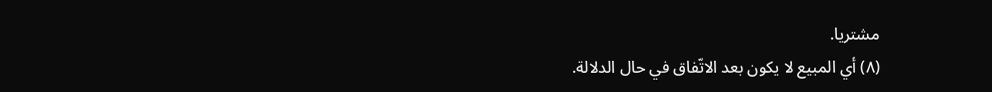مشتريا.
(٨) أي المبيع لا يكون بعد الاتّفاق في حال الدلالة.